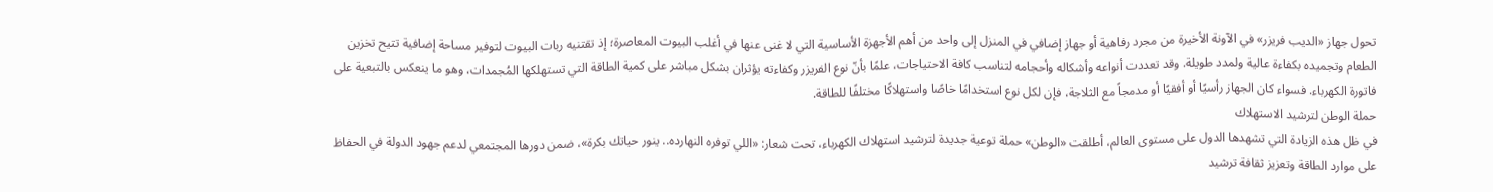تحول جهاز «الديب فريزر» في الآونة الأخيرة من مجرد رفاهية أو جهاز إضافي في المنزل إلى واحد من أهم الأجهزة الأساسية التي لا غنى عنها في أغلب البيوت المعاصرة؛ إذ تقتنيه ربات البيوت لتوفير مساحة إضافية تتيح تخزين الطعام وتجميده بكفاءة عالية ولمدد طويلة. وقد تعددت أنواعه وأشكاله وأحجامه لتناسب كافة الاحتياجات، علمًا بأنّ نوع الفريزر وكفاءته يؤثران بشكل مباشر على كمية الطاقة التي تستهلكها المُجمدات، وهو ما ينعكس بالتبعية على فاتورة الكهرباء. فسواء كان الجهاز رأسيًا أو أفقيًا أو مدمجاً مع الثلاجة، فإن لكل نوع استخدامًا خاصًا واستهلاكًا مختلفًا للطاقة.
حملة الوطن لترشيد الاستهلاك
في ظل هذه الزيادة التي تشهدها الدول على مستوى العالم، أطلقت «الوطن» حملة توعية جديدة لترشيد استهلاك الكهرباء، تحت شعار: «اللي توفره النهارده.. ينور حياتك بكرة»، ضمن دورها المجتمعي لدعم جهود الدولة في الحفاظ على موارد الطاقة وتعزيز ثقافة ترشيد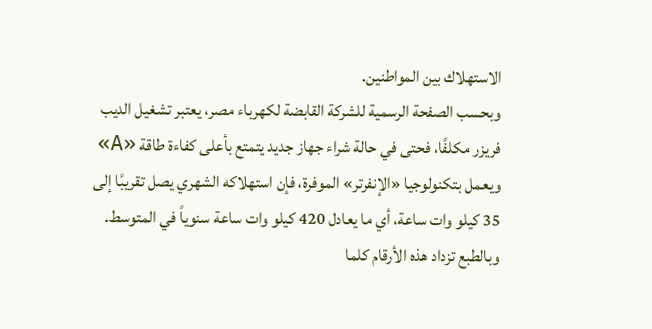الاستهلاك بين المواطنين.
وبحسب الصفحة الرسمية للشركة القابضة لكهرباء مصر، يعتبر تشغيل الديب فريزر مكلفًا، فحتى في حالة شراء جهاز جديد يتمتع بأعلى كفاءة طاقة «A» ويعمل بتكنولوجيا «الإنفرتر» الموفرة، فإن استهلاكه الشهري يصل تقريبًا إلى 35 كيلو وات ساعة، أي ما يعادل 420 كيلو وات ساعة سنوياً في المتوسط. وبالطبع تزداد هذه الأرقام كلما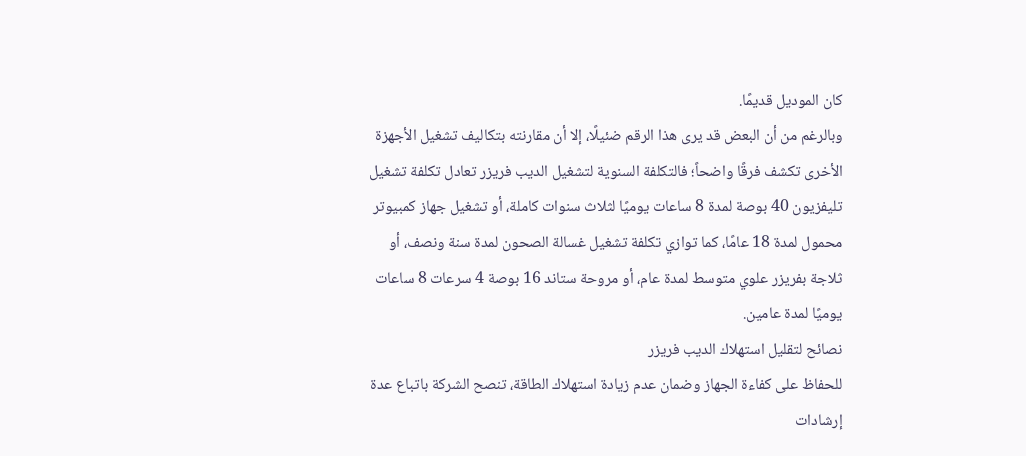كان الموديل قديمًا.
وبالرغم من أن البعض قد يرى هذا الرقم ضئيلًا، إلا أن مقارنته بتكاليف تشغيل الأجهزة الأخرى تكشف فرقًا واضحاً؛ فالتكلفة السنوية لتشغيل الديب فريزر تعادل تكلفة تشغيل تليفزيون 40 بوصة لمدة 8 ساعات يوميًا لثلاث سنوات كاملة، أو تشغيل جهاز كمبيوتر محمول لمدة 18 عامًا، كما توازي تكلفة تشغيل غسالة الصحون لمدة سنة ونصف، أو ثلاجة بفريزر علوي متوسط لمدة عام، أو مروحة ستاند 16 بوصة 4 سرعات 8 ساعات يوميًا لمدة عامين.
نصائح لتقليل استهلاك الديب فريزر
للحفاظ على كفاءة الجهاز وضمان عدم زيادة استهلاك الطاقة، تنصح الشركة باتباع عدة إرشادات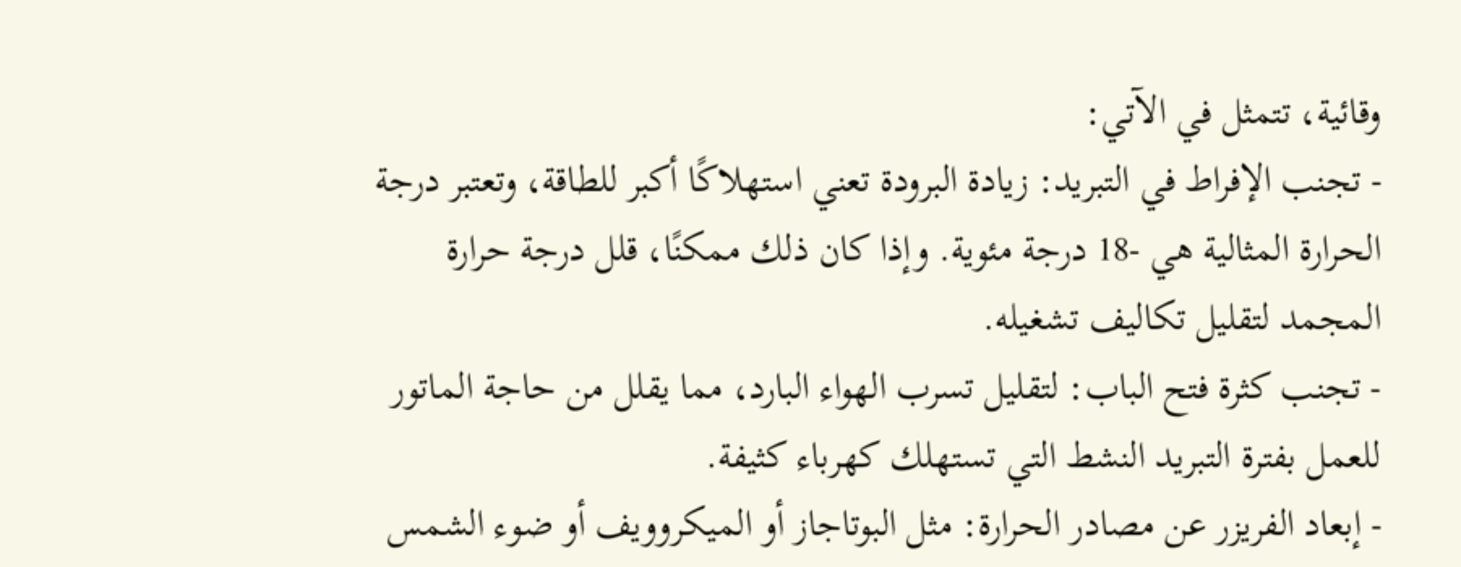وقائية، تتمثل في الآتي:
- تجنب الإفراط في التبريد: زيادة البرودة تعني استهلاكًا أكبر للطاقة، وتعتبر درجة الحرارة المثالية هي -18 درجة مئوية. وإذا كان ذلك ممكنًا، قلل درجة حرارة المجمد لتقليل تكاليف تشغيله.
- تجنب كثرة فتح الباب: لتقليل تسرب الهواء البارد، مما يقلل من حاجة الماتور للعمل بفترة التبريد النشط التي تستهلك كهرباء كثيفة.
- إبعاد الفريزر عن مصادر الحرارة: مثل البوتاجاز أو الميكروويف أو ضوء الشمس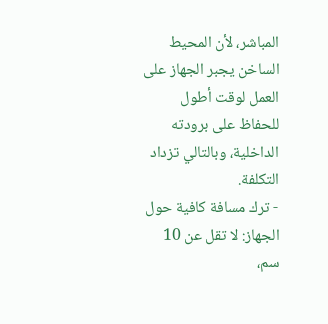المباشر، لأن المحيط الساخن يجبر الجهاز على العمل لوقت أطول للحفاظ على برودته الداخلية، وبالتالي تزداد التكلفة.
- ترك مسافة كافية حول الجهاز: لا تقل عن 10 سم،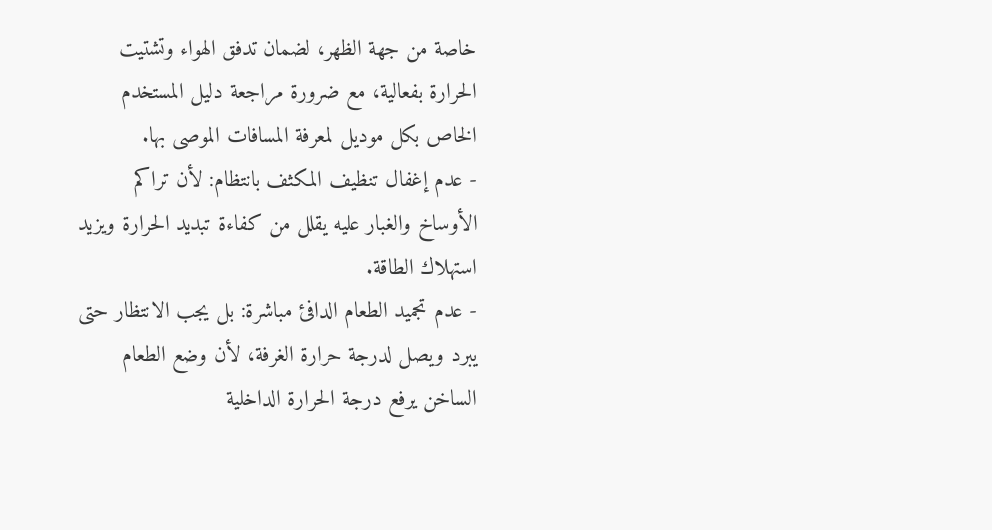خاصة من جهة الظهر، لضمان تدفق الهواء وتشتيت الحرارة بفعالية، مع ضرورة مراجعة دليل المستخدم الخاص بكل موديل لمعرفة المسافات الموصى بها.
- عدم إغفال تنظيف المكثف بانتظام: لأن تراكم الأوساخ والغبار عليه يقلل من كفاءة تبديد الحرارة ويزيد استهلاك الطاقة.
- عدم تجميد الطعام الدافئ مباشرة: بل يجب الانتظار حتى يبرد ويصل لدرجة حرارة الغرفة، لأن وضع الطعام الساخن يرفع درجة الحرارة الداخلية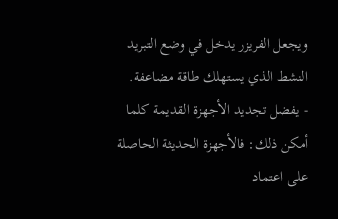ويجعل الفريزر يدخل في وضع التبريد النشط الذي يستهلك طاقة مضاعفة.
- يفضل تجديد الأجهزة القديمة كلما أمكن ذلك: فالأجهزة الحديثة الحاصلة على اعتماد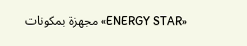«ENERGY STAR» مجهزة بمكونات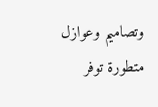وتصاميم وعوازل متطورة توفر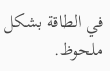في الطاقة بشكل ملحوظ.